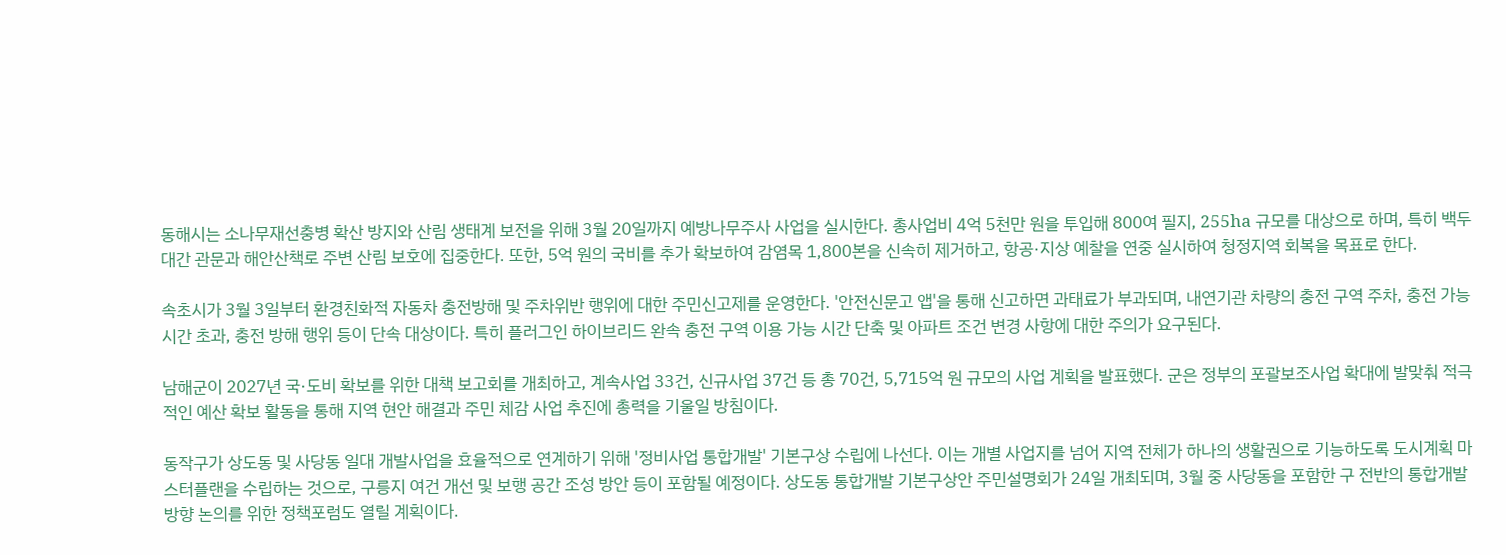동해시는 소나무재선충병 확산 방지와 산림 생태계 보전을 위해 3월 20일까지 예방나무주사 사업을 실시한다. 총사업비 4억 5천만 원을 투입해 800여 필지, 255ha 규모를 대상으로 하며, 특히 백두대간 관문과 해안산책로 주변 산림 보호에 집중한다. 또한, 5억 원의 국비를 추가 확보하여 감염목 1,800본을 신속히 제거하고, 항공·지상 예찰을 연중 실시하여 청정지역 회복을 목표로 한다.

속초시가 3월 3일부터 환경친화적 자동차 충전방해 및 주차위반 행위에 대한 주민신고제를 운영한다. '안전신문고 앱'을 통해 신고하면 과태료가 부과되며, 내연기관 차량의 충전 구역 주차, 충전 가능 시간 초과, 충전 방해 행위 등이 단속 대상이다. 특히 플러그인 하이브리드 완속 충전 구역 이용 가능 시간 단축 및 아파트 조건 변경 사항에 대한 주의가 요구된다.

남해군이 2027년 국·도비 확보를 위한 대책 보고회를 개최하고, 계속사업 33건, 신규사업 37건 등 총 70건, 5,715억 원 규모의 사업 계획을 발표했다. 군은 정부의 포괄보조사업 확대에 발맞춰 적극적인 예산 확보 활동을 통해 지역 현안 해결과 주민 체감 사업 추진에 총력을 기울일 방침이다.

동작구가 상도동 및 사당동 일대 개발사업을 효율적으로 연계하기 위해 '정비사업 통합개발' 기본구상 수립에 나선다. 이는 개별 사업지를 넘어 지역 전체가 하나의 생활권으로 기능하도록 도시계획 마스터플랜을 수립하는 것으로, 구릉지 여건 개선 및 보행 공간 조성 방안 등이 포함될 예정이다. 상도동 통합개발 기본구상안 주민설명회가 24일 개최되며, 3월 중 사당동을 포함한 구 전반의 통합개발 방향 논의를 위한 정책포럼도 열릴 계획이다.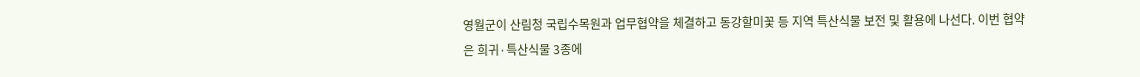영월군이 산림청 국립수목원과 업무협약을 체결하고 동강할미꽃 등 지역 특산식물 보전 및 활용에 나선다. 이번 협약은 희귀·특산식물 3종에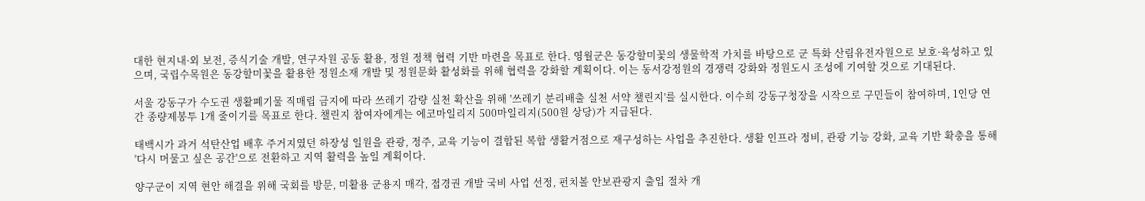대한 현지내·외 보전, 증식기술 개발, 연구자원 공동 활용, 정원 정책 협력 기반 마련을 목표로 한다. 영월군은 동강할미꽃의 생물학적 가치를 바탕으로 군 특화 산림유전자원으로 보호·육성하고 있으며, 국립수목원은 동강할미꽃을 활용한 정원소재 개발 및 정원문화 활성화를 위해 협력을 강화할 계획이다. 이는 동서강정원의 경쟁력 강화와 정원도시 조성에 기여할 것으로 기대된다.

서울 강동구가 수도권 생활폐기물 직매립 금지에 따라 쓰레기 감량 실천 확산을 위해 '쓰레기 분리배출 실천 서약 챌린지'를 실시한다. 이수희 강동구청장을 시작으로 구민들이 참여하며, 1인당 연간 종량제봉투 1개 줄이기를 목표로 한다. 챌린지 참여자에게는 에코마일리지 500마일리지(500원 상당)가 지급된다.

태백시가 과거 석탄산업 배후 주거지였던 하장성 일원을 관광, 정주, 교육 기능이 결합된 복합 생활거점으로 재구성하는 사업을 추진한다. 생활 인프라 정비, 관광 기능 강화, 교육 기반 확충을 통해 '다시 머물고 싶은 공간'으로 전환하고 지역 활력을 높일 계획이다.

양구군이 지역 현안 해결을 위해 국회를 방문, 미활용 군용지 매각, 접경권 개발 국비 사업 선정, 펀치볼 안보관광지 출입 절차 개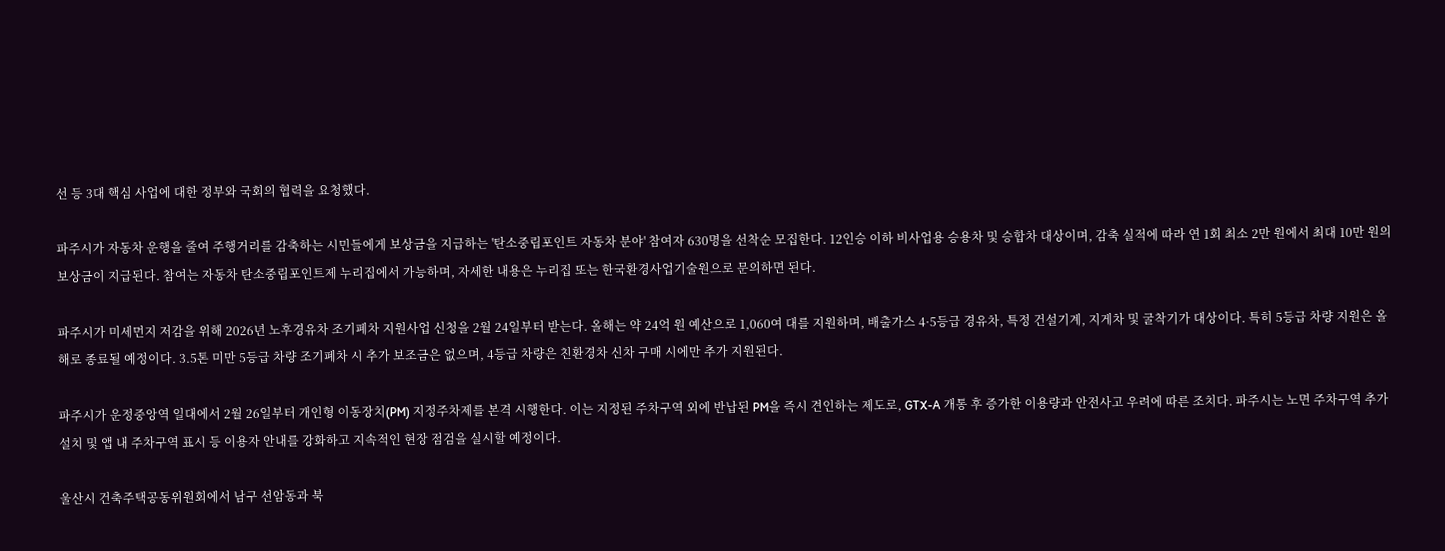선 등 3대 핵심 사업에 대한 정부와 국회의 협력을 요청했다.

파주시가 자동차 운행을 줄여 주행거리를 감축하는 시민들에게 보상금을 지급하는 '탄소중립포인트 자동차 분야' 참여자 630명을 선착순 모집한다. 12인승 이하 비사업용 승용차 및 승합차 대상이며, 감축 실적에 따라 연 1회 최소 2만 원에서 최대 10만 원의 보상금이 지급된다. 참여는 자동차 탄소중립포인트제 누리집에서 가능하며, 자세한 내용은 누리집 또는 한국환경사업기술원으로 문의하면 된다.

파주시가 미세먼지 저감을 위해 2026년 노후경유차 조기폐차 지원사업 신청을 2월 24일부터 받는다. 올해는 약 24억 원 예산으로 1,060여 대를 지원하며, 배출가스 4·5등급 경유차, 특정 건설기계, 지게차 및 굴착기가 대상이다. 특히 5등급 차량 지원은 올해로 종료될 예정이다. 3.5톤 미만 5등급 차량 조기폐차 시 추가 보조금은 없으며, 4등급 차량은 친환경차 신차 구매 시에만 추가 지원된다.

파주시가 운정중앙역 일대에서 2월 26일부터 개인형 이동장치(PM) 지정주차제를 본격 시행한다. 이는 지정된 주차구역 외에 반납된 PM을 즉시 견인하는 제도로, GTX-A 개통 후 증가한 이용량과 안전사고 우려에 따른 조치다. 파주시는 노면 주차구역 추가 설치 및 앱 내 주차구역 표시 등 이용자 안내를 강화하고 지속적인 현장 점검을 실시할 예정이다.

울산시 건축주택공동위원회에서 남구 선암동과 북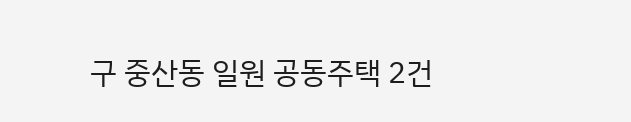구 중산동 일원 공동주택 2건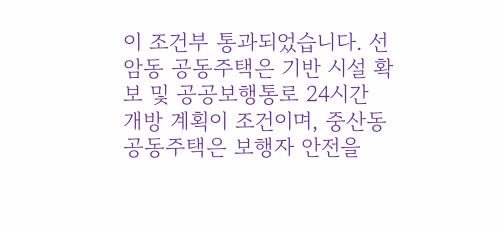이 조건부 통과되었습니다. 선암동 공동주택은 기반 시설 확보 및 공공보행통로 24시간 개방 계획이 조건이며, 중산동 공동주택은 보행자 안전을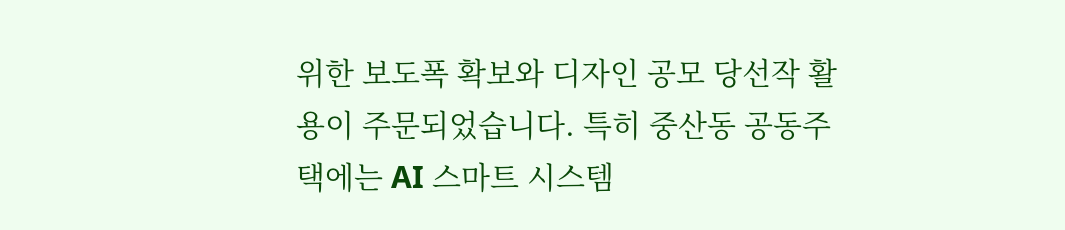위한 보도폭 확보와 디자인 공모 당선작 활용이 주문되었습니다. 특히 중산동 공동주택에는 AI 스마트 시스템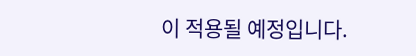이 적용될 예정입니다.